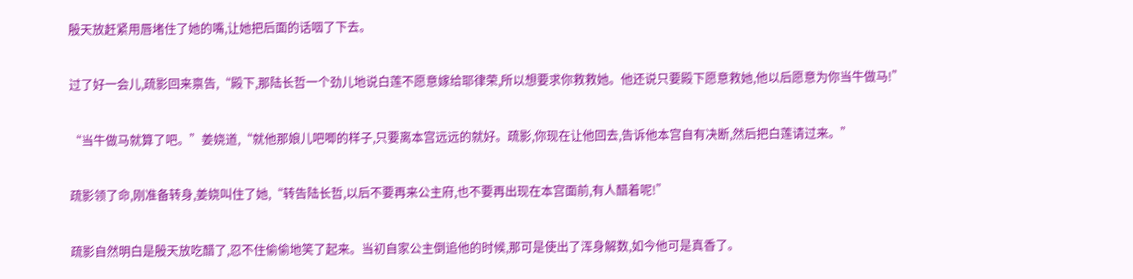殷天放赶紧用唇堵住了她的嘴,让她把后面的话咽了下去。

过了好一会儿,疏影回来禀告,“殿下,那陆长哲一个劲儿地说白莲不愿意嫁给耶律荣,所以想要求你救救她。他还说只要殿下愿意救她,他以后愿意为你当牛做马!”

“当牛做马就算了吧。”姜娆道,“就他那娘儿吧唧的样子,只要离本宫远远的就好。疏影,你现在让他回去,告诉他本宫自有决断,然后把白莲请过来。”

疏影领了命,刚准备转身,姜娆叫住了她,“转告陆长哲,以后不要再来公主府,也不要再出现在本宫面前,有人醋着呢!”

疏影自然明白是殷天放吃醋了,忍不住偷偷地笑了起来。当初自家公主倒追他的时候,那可是使出了浑身解数,如今他可是真香了。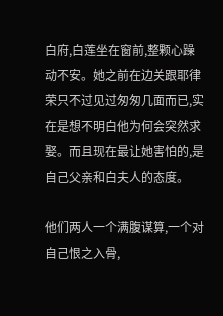白府,白莲坐在窗前,整颗心躁动不安。她之前在边关跟耶律荣只不过见过匆匆几面而已,实在是想不明白他为何会突然求娶。而且现在最让她害怕的,是自己父亲和白夫人的态度。

他们两人一个满腹谋算,一个对自己恨之入骨,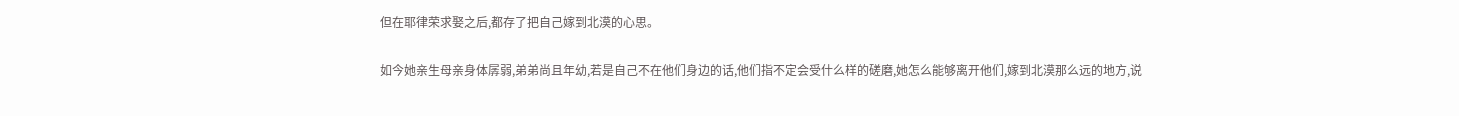但在耶律荣求娶之后,都存了把自己嫁到北漠的心思。

如今她亲生母亲身体孱弱,弟弟尚且年幼,若是自己不在他们身边的话,他们指不定会受什么样的磋磨,她怎么能够离开他们,嫁到北漠那么远的地方,说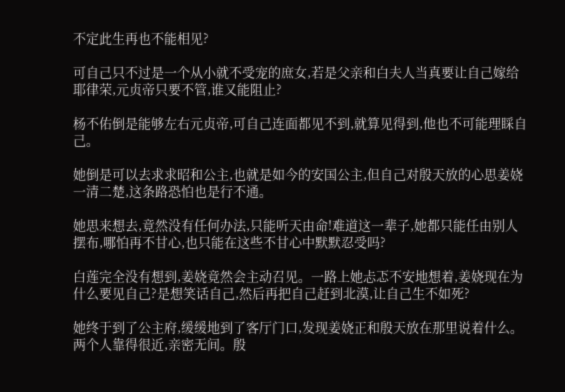不定此生再也不能相见?

可自己只不过是一个从小就不受宠的庶女,若是父亲和白夫人当真要让自己嫁给耶律荣,元贞帝只要不管,谁又能阻止?

杨不佑倒是能够左右元贞帝,可自己连面都见不到,就算见得到,他也不可能理睬自己。

她倒是可以去求求昭和公主,也就是如今的安国公主,但自己对殷天放的心思姜娆一清二楚,这条路恐怕也是行不通。

她思来想去,竟然没有任何办法,只能听天由命!难道这一辈子,她都只能任由别人摆布,哪怕再不甘心,也只能在这些不甘心中默默忍受吗?

白莲完全没有想到,姜娆竟然会主动召见。一路上她忐忑不安地想着,姜娆现在为什么要见自己?是想笑话自己,然后再把自己赶到北漠,让自己生不如死?

她终于到了公主府,缓缓地到了客厅门口,发现姜娆正和殷天放在那里说着什么。两个人靠得很近,亲密无间。殷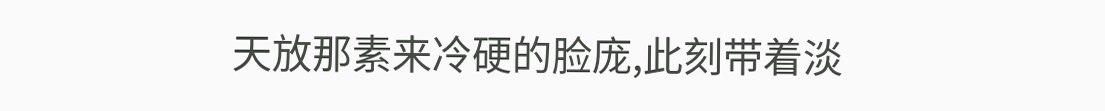天放那素来冷硬的脸庞,此刻带着淡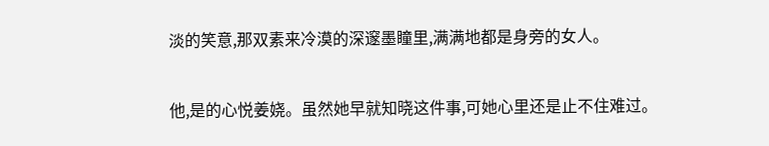淡的笑意,那双素来冷漠的深邃墨瞳里,满满地都是身旁的女人。

他,是的心悦姜娆。虽然她早就知晓这件事,可她心里还是止不住难过。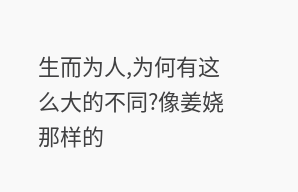生而为人,为何有这么大的不同?像姜娆那样的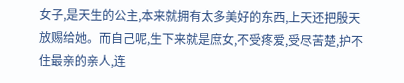女子,是天生的公主,本来就拥有太多美好的东西,上天还把殷天放赐给她。而自己呢,生下来就是庶女,不受疼爱,受尽苦楚,护不住最亲的亲人,连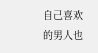自己喜欢的男人也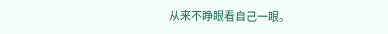从来不睁眼看自己一眼。